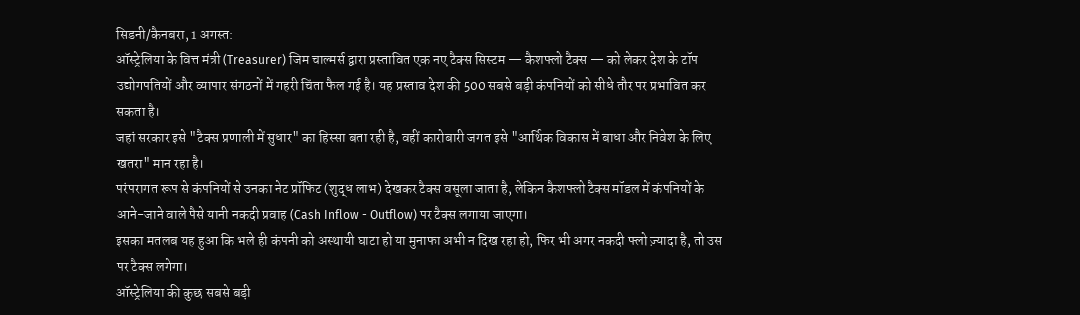सिडनी/कैनबरा, 1 अगस्त:
ऑस्ट्रेलिया के वित्त मंत्री (Treasurer) जिम चाल्मर्स द्वारा प्रस्तावित एक नए टैक्स सिस्टम — कैशफ्लो टैक्स — को लेकर देश के टॉप उद्योगपतियों और व्यापार संगठनों में गहरी चिंता फैल गई है। यह प्रस्ताव देश की 500 सबसे बड़ी कंपनियों को सीधे तौर पर प्रभावित कर सकता है।
जहां सरकार इसे "टैक्स प्रणाली में सुधार" का हिस्सा बता रही है, वहीं कारोबारी जगत इसे "आर्थिक विकास में बाधा और निवेश के लिए खतरा" मान रहा है।
परंपरागत रूप से कंपनियों से उनका नेट प्रॉफिट (शुद्ध लाभ) देखकर टैक्स वसूला जाता है, लेकिन कैशफ्लो टैक्स मॉडल में कंपनियों के आने-जाने वाले पैसे यानी नकदी प्रवाह (Cash Inflow - Outflow) पर टैक्स लगाया जाएगा।
इसका मतलब यह हुआ कि भले ही कंपनी को अस्थायी घाटा हो या मुनाफा अभी न दिख रहा हो, फिर भी अगर नकदी फ्लो ज़्यादा है, तो उस पर टैक्स लगेगा।
ऑस्ट्रेलिया की कुछ सबसे बड़ी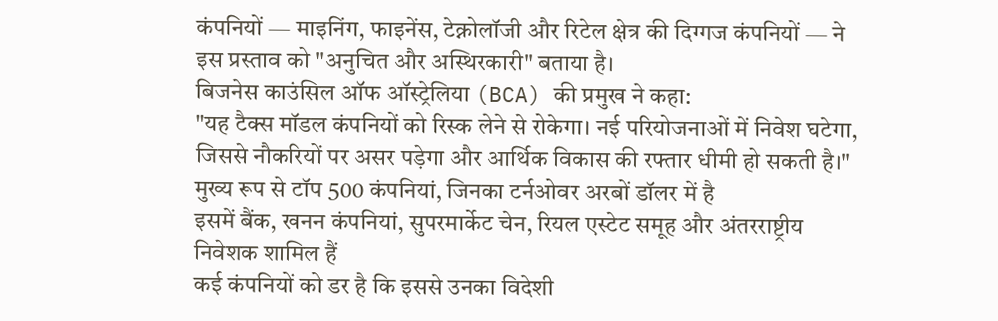कंपनियों — माइनिंग, फाइनेंस, टेक्नोलॉजी और रिटेल क्षेत्र की दिग्गज कंपनियों — ने इस प्रस्ताव को "अनुचित और अस्थिरकारी" बताया है।
बिजनेस काउंसिल ऑफ ऑस्ट्रेलिया (BCA) की प्रमुख ने कहा:
"यह टैक्स मॉडल कंपनियों को रिस्क लेने से रोकेगा। नई परियोजनाओं में निवेश घटेगा, जिससे नौकरियों पर असर पड़ेगा और आर्थिक विकास की रफ्तार धीमी हो सकती है।"
मुख्य रूप से टॉप 500 कंपनियां, जिनका टर्नओवर अरबों डॉलर में है
इसमें बैंक, खनन कंपनियां, सुपरमार्केट चेन, रियल एस्टेट समूह और अंतरराष्ट्रीय निवेशक शामिल हैं
कई कंपनियों को डर है कि इससे उनका विदेशी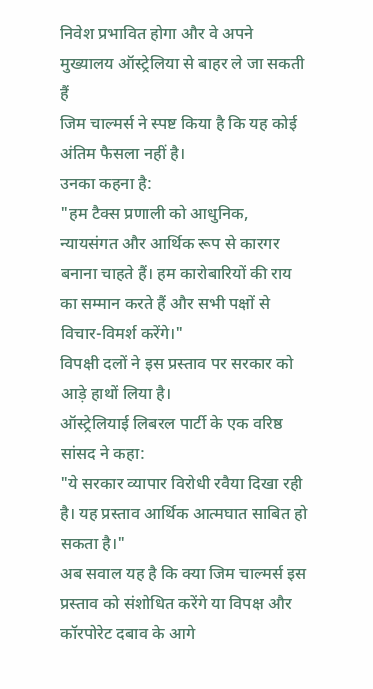निवेश प्रभावित होगा और वे अपने मुख्यालय ऑस्ट्रेलिया से बाहर ले जा सकती हैं
जिम चाल्मर्स ने स्पष्ट किया है कि यह कोई अंतिम फैसला नहीं है।
उनका कहना है:
"हम टैक्स प्रणाली को आधुनिक, न्यायसंगत और आर्थिक रूप से कारगर बनाना चाहते हैं। हम कारोबारियों की राय का सम्मान करते हैं और सभी पक्षों से विचार-विमर्श करेंगे।"
विपक्षी दलों ने इस प्रस्ताव पर सरकार को आड़े हाथों लिया है।
ऑस्ट्रेलियाई लिबरल पार्टी के एक वरिष्ठ सांसद ने कहा:
"ये सरकार व्यापार विरोधी रवैया दिखा रही है। यह प्रस्ताव आर्थिक आत्मघात साबित हो सकता है।"
अब सवाल यह है कि क्या जिम चाल्मर्स इस प्रस्ताव को संशोधित करेंगे या विपक्ष और कॉरपोरेट दबाव के आगे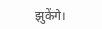झुकेंगे।